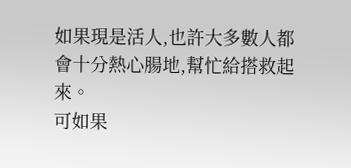如果現是活人,也許大多數人都會十分熱心腸地,幫忙給搭救起來。
可如果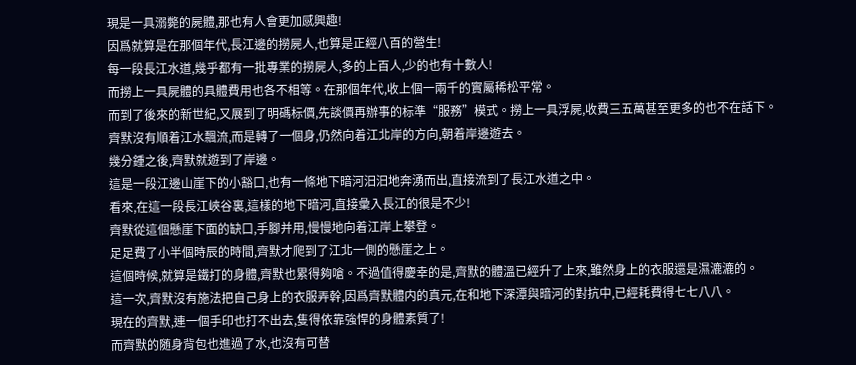現是一具溺斃的屍體,那也有人會更加感興趣!
因爲就算是在那個年代,長江邊的撈屍人,也算是正經八百的營生!
每一段長江水道,幾乎都有一批專業的撈屍人,多的上百人,少的也有十數人!
而撈上一具屍體的具體費用也各不相等。在那個年代,收上個一兩千的實屬稀松平常。
而到了後來的新世紀,又展到了明碼标價,先談價再辦事的标準“服務”模式。撈上一具浮屍,收費三五萬甚至更多的也不在話下。
齊默沒有順着江水飄流,而是轉了一個身,仍然向着江北岸的方向,朝着岸邊遊去。
幾分鍾之後,齊默就遊到了岸邊。
這是一段江邊山崖下的小豁口,也有一條地下暗河汩汩地奔湧而出,直接流到了長江水道之中。
看來,在這一段長江峽谷裏,這樣的地下暗河,直接彙入長江的很是不少!
齊默從這個懸崖下面的缺口,手腳并用,慢慢地向着江岸上攀登。
足足費了小半個時辰的時間,齊默才爬到了江北一側的懸崖之上。
這個時候,就算是鐵打的身體,齊默也累得夠嗆。不過值得慶幸的是,齊默的體溫已經升了上來,雖然身上的衣服還是濕漉漉的。
這一次,齊默沒有施法把自己身上的衣服弄幹,因爲齊默體内的真元,在和地下深潭與暗河的對抗中,已經耗費得七七八八。
現在的齊默,連一個手印也打不出去,隻得依靠強悍的身體素質了!
而齊默的随身背包也進過了水,也沒有可替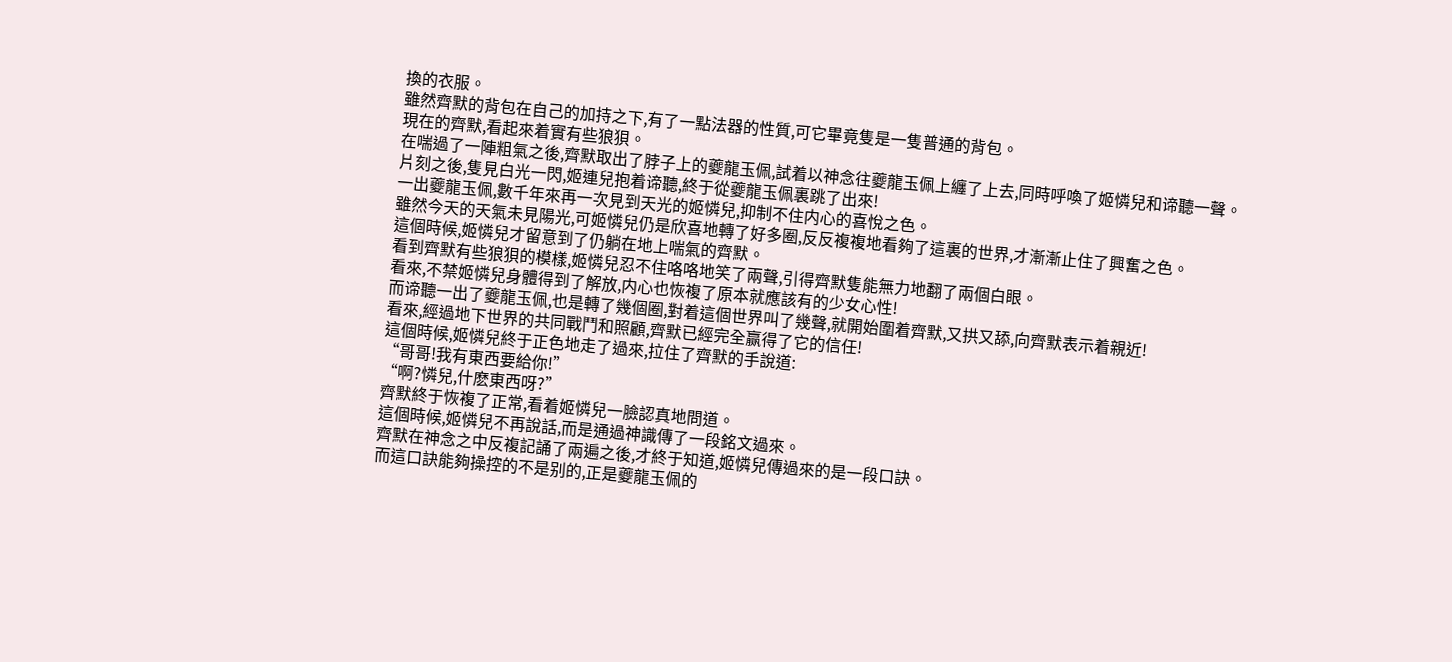換的衣服。
雖然齊默的背包在自己的加持之下,有了一點法器的性質,可它畢竟隻是一隻普通的背包。
現在的齊默,看起來着實有些狼狽。
在喘過了一陣粗氣之後,齊默取出了脖子上的夔龍玉佩,試着以神念往夔龍玉佩上纏了上去,同時呼喚了姬憐兒和谛聽一聲。
片刻之後,隻見白光一閃,姬連兒抱着谛聽,終于從夔龍玉佩裏跳了出來!
一出夔龍玉佩,數千年來再一次見到天光的姬憐兒,抑制不住内心的喜悅之色。
雖然今天的天氣未見陽光,可姬憐兒仍是欣喜地轉了好多圈,反反複複地看夠了這裏的世界,才漸漸止住了興奮之色。
這個時候,姬憐兒才留意到了仍躺在地上喘氣的齊默。
看到齊默有些狼狽的模樣,姬憐兒忍不住咯咯地笑了兩聲,引得齊默隻能無力地翻了兩個白眼。
看來,不禁姬憐兒身體得到了解放,内心也恢複了原本就應該有的少女心性!
而谛聽一出了夔龍玉佩,也是轉了幾個圈,對着這個世界叫了幾聲,就開始圍着齊默,又拱又舔,向齊默表示着親近!
看來,經過地下世界的共同戰鬥和照顧,齊默已經完全赢得了它的信任!
這個時候,姬憐兒終于正色地走了過來,拉住了齊默的手說道:
“哥哥!我有東西要給你!”
“啊?憐兒,什麽東西呀?”
齊默終于恢複了正常,看着姬憐兒一臉認真地問道。
這個時候,姬憐兒不再說話,而是通過神識傳了一段銘文過來。
齊默在神念之中反複記誦了兩遍之後,才終于知道,姬憐兒傳過來的是一段口訣。
而這口訣能夠操控的不是别的,正是夔龍玉佩的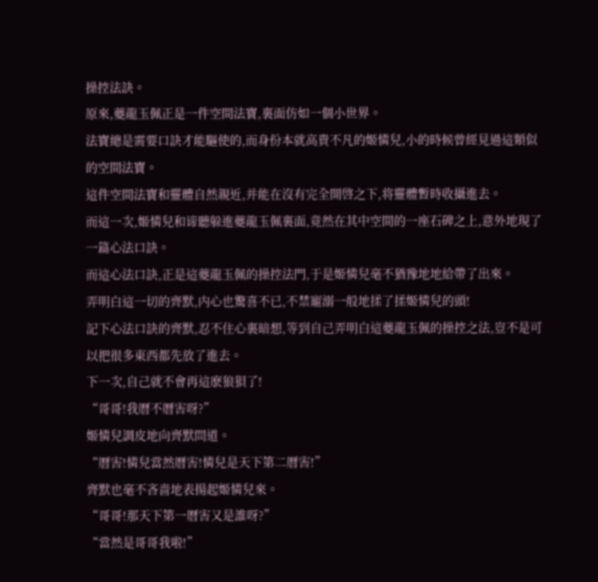操控法訣。
原來,夔龍玉佩正是一件空間法寶,裏面仿如一個小世界。
法寶總是需要口訣才能驅使的,而身份本就高貴不凡的姬憐兒,小的時候曾經見過這類似的空間法寶。
這件空間法寶和靈體自然親近,并能在沒有完全開啓之下,将靈體暫時收攝進去。
而這一次,姬憐兒和谛聽躲進夔龍玉佩裏面,竟然在其中空間的一座石碑之上,意外地現了一篇心法口訣。
而這心法口訣,正是這夔龍玉佩的操控法門,于是姬憐兒毫不猶豫地地給帶了出來。
弄明白這一切的齊默,内心也驚喜不已,不禁寵溺一般地揉了揉姬憐兒的頭!
記下心法口訣的齊默,忍不住心裏暗想,等到自己弄明白這夔龍玉佩的操控之法,豈不是可以把很多東西都先放了進去。
下一次,自己就不會再這麽狼狽了!
“哥哥!我曆不曆害呀?”
姬憐兒調皮地向齊默問道。
“曆害!憐兒當然曆害!憐兒是天下第二曆害!”
齊默也毫不吝啬地表揚起姬憐兒來。
“哥哥!那天下第一曆害又是誰呀?”
“當然是哥哥我啦!”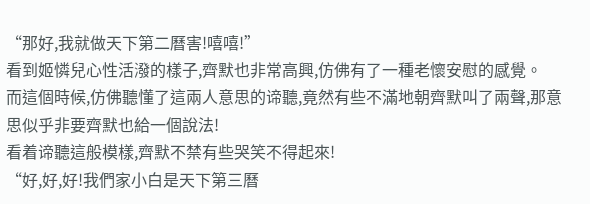“那好,我就做天下第二曆害!嘻嘻!”
看到姬憐兒心性活潑的樣子,齊默也非常高興,仿佛有了一種老懷安慰的感覺。
而這個時候,仿佛聽懂了這兩人意思的谛聽,竟然有些不滿地朝齊默叫了兩聲,那意思似乎非要齊默也給一個說法!
看着谛聽這般模樣,齊默不禁有些哭笑不得起來!
“好,好,好!我們家小白是天下第三曆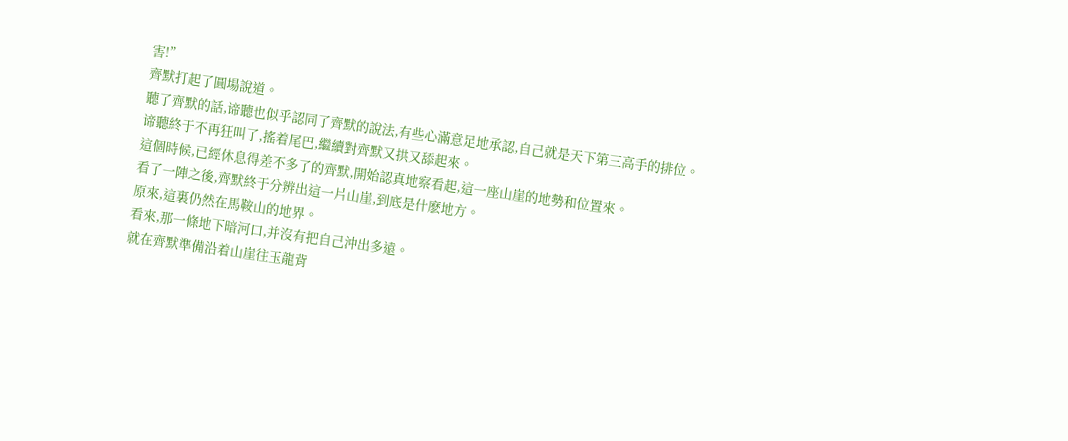害!”
齊默打起了圓場說道。
聽了齊默的話,谛聽也似乎認同了齊默的說法,有些心滿意足地承認,自己就是天下第三高手的排位。
谛聽終于不再狂叫了,搖着尾巴,繼續對齊默又拱又舔起來。
這個時候,已經休息得差不多了的齊默,開始認真地察看起,這一座山崖的地勢和位置來。
看了一陣之後,齊默終于分辨出這一片山崖,到底是什麽地方。
原來,這裏仍然在馬鞍山的地界。
看來,那一條地下暗河口,并沒有把自己沖出多遠。
就在齊默準備沿着山崖往玉龍背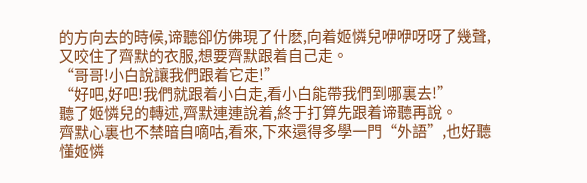的方向去的時候,谛聽卻仿佛現了什麽,向着姬憐兒咿咿呀呀了幾聲,又咬住了齊默的衣服,想要齊默跟着自己走。
“哥哥!小白說讓我們跟着它走!”
“好吧,好吧!我們就跟着小白走,看小白能帶我們到哪裏去!”
聽了姬憐兒的轉述,齊默連連說着,終于打算先跟着谛聽再說。
齊默心裏也不禁暗自嘀咕,看來,下來還得多學一門“外語”,也好聽懂姬憐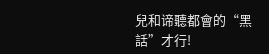兒和谛聽都會的“黑話”才行!